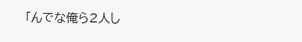「んでな俺ら2人し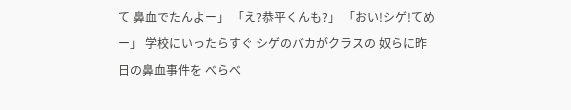て 鼻血でたんよー」 「え?恭平くんも?」 「おい!シゲ!てめー」 学校にいったらすぐ シゲのバカがクラスの 奴らに昨日の鼻血事件を べらべ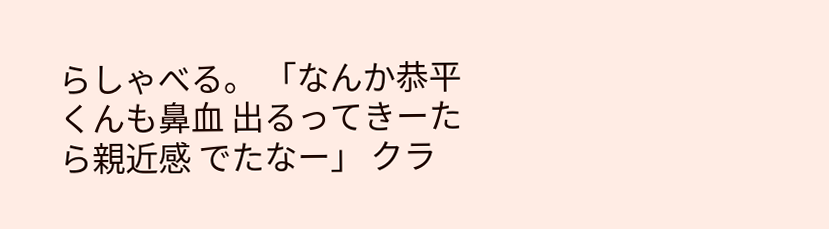らしゃべる。 「なんか恭平くんも鼻血 出るってきーたら親近感 でたなー」 クラ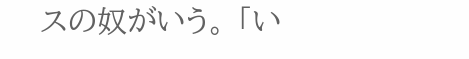スの奴がいう。 「い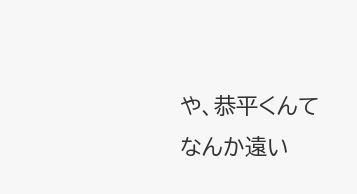や、恭平くんて なんか遠い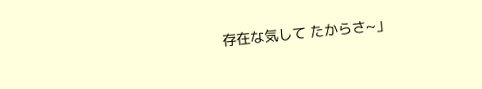存在な気して たからさ~」